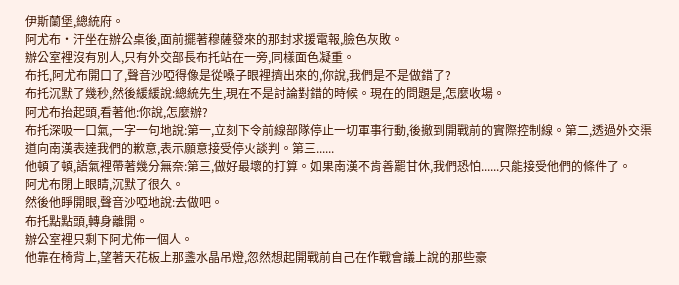伊斯蘭堡,總統府。
阿尤布·汗坐在辦公桌後,面前擺著穆薩發來的那封求援電報,臉色灰敗。
辦公室裡沒有別人,只有外交部長布托站在一旁,同樣面色凝重。
布托,阿尤布開口了,聲音沙啞得像是從嗓子眼裡擠出來的,你說,我們是不是做錯了?
布托沉默了幾秒,然後緩緩說:總統先生,現在不是討論對錯的時候。現在的問題是,怎麼收場。
阿尤布抬起頭,看著他:你說,怎麼辦?
布托深吸一口氣,一字一句地說:第一,立刻下令前線部隊停止一切軍事行動,後撤到開戰前的實際控制線。第二,透過外交渠道向南漢表達我們的歉意,表示願意接受停火談判。第三......
他頓了頓,語氣裡帶著幾分無奈:第三,做好最壞的打算。如果南漢不肯善罷甘休,我們恐怕......只能接受他們的條件了。
阿尤布閉上眼睛,沉默了很久。
然後他睜開眼,聲音沙啞地說:去做吧。
布托點點頭,轉身離開。
辦公室裡只剩下阿尤佈一個人。
他靠在椅背上,望著天花板上那盞水晶吊燈,忽然想起開戰前自己在作戰會議上說的那些豪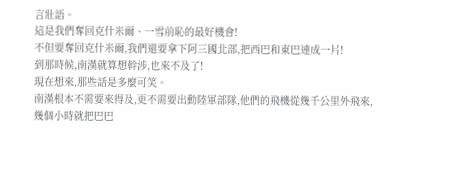言壯語。
這是我們奪回克什米爾、一雪前恥的最好機會!
不但要奪回克什米爾,我們還要拿下阿三國北部,把西巴和東巴連成一片!
到那時候,南漢就算想幹涉,也來不及了!
現在想來,那些話是多麼可笑。
南漢根本不需要來得及,更不需要出動陸軍部隊,他們的飛機從幾千公里外飛來,幾個小時就把巴巴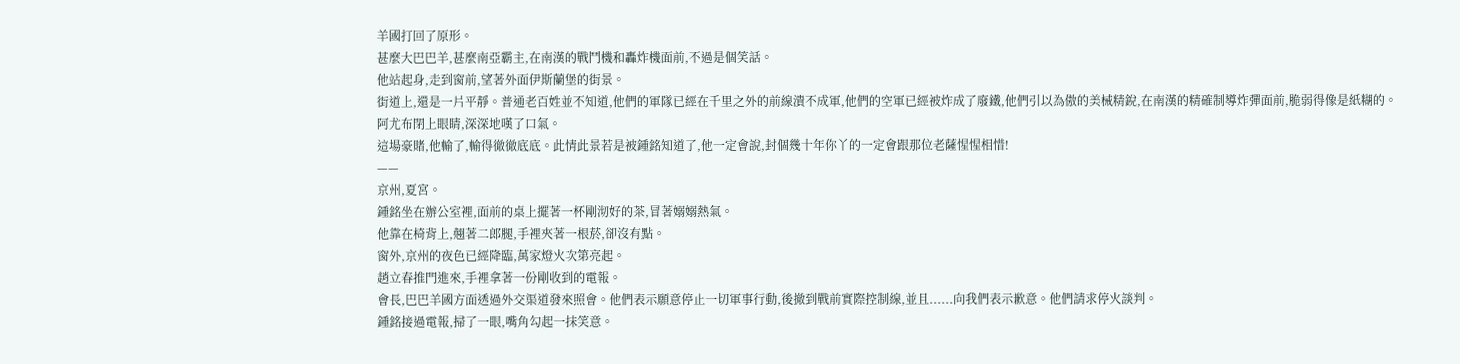羊國打回了原形。
甚麼大巴巴羊,甚麼南亞霸主,在南漢的戰鬥機和轟炸機面前,不過是個笑話。
他站起身,走到窗前,望著外面伊斯蘭堡的街景。
街道上,還是一片平靜。普通老百姓並不知道,他們的軍隊已經在千里之外的前線潰不成軍,他們的空軍已經被炸成了廢鐵,他們引以為傲的美械精銳,在南漢的精確制導炸彈面前,脆弱得像是紙糊的。
阿尤布閉上眼睛,深深地嘆了口氣。
這場豪賭,他輸了,輸得徹徹底底。此情此景若是被鍾銘知道了,他一定會說,封個幾十年你丫的一定會跟那位老薩惺惺相惜!
——
京州,夏宮。
鍾銘坐在辦公室裡,面前的桌上擺著一杯剛沏好的茶,冒著嫋嫋熱氣。
他靠在椅背上,翹著二郎腿,手裡夾著一根菸,卻沒有點。
窗外,京州的夜色已經降臨,萬家燈火次第亮起。
趙立春推門進來,手裡拿著一份剛收到的電報。
會長,巴巴羊國方面透過外交渠道發來照會。他們表示願意停止一切軍事行動,後撤到戰前實際控制線,並且......向我們表示歉意。他們請求停火談判。
鍾銘接過電報,掃了一眼,嘴角勾起一抹笑意。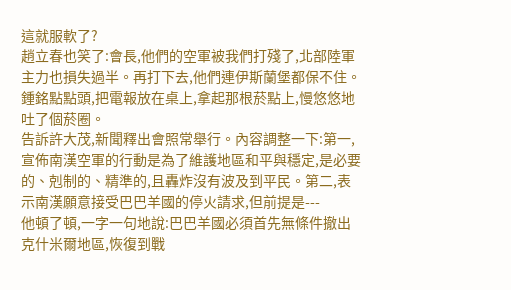這就服軟了?
趙立春也笑了:會長,他們的空軍被我們打殘了,北部陸軍主力也損失過半。再打下去,他們連伊斯蘭堡都保不住。
鍾銘點點頭,把電報放在桌上,拿起那根菸點上,慢悠悠地吐了個菸圈。
告訴許大茂,新聞釋出會照常舉行。內容調整一下:第一,宣佈南漢空軍的行動是為了維護地區和平與穩定,是必要的、剋制的、精準的,且轟炸沒有波及到平民。第二,表示南漢願意接受巴巴羊國的停火請求,但前提是---
他頓了頓,一字一句地說:巴巴羊國必須首先無條件撤出克什米爾地區,恢復到戰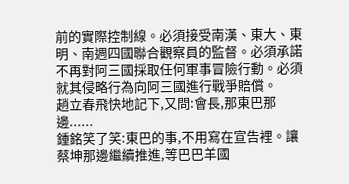前的實際控制線。必須接受南漢、東大、東明、南週四國聯合觀察員的監督。必須承諾不再對阿三國採取任何軍事冒險行動。必須就其侵略行為向阿三國進行戰爭賠償。
趙立春飛快地記下,又問:會長,那東巴那邊......
鍾銘笑了笑:東巴的事,不用寫在宣告裡。讓蔡坤那邊繼續推進,等巴巴羊國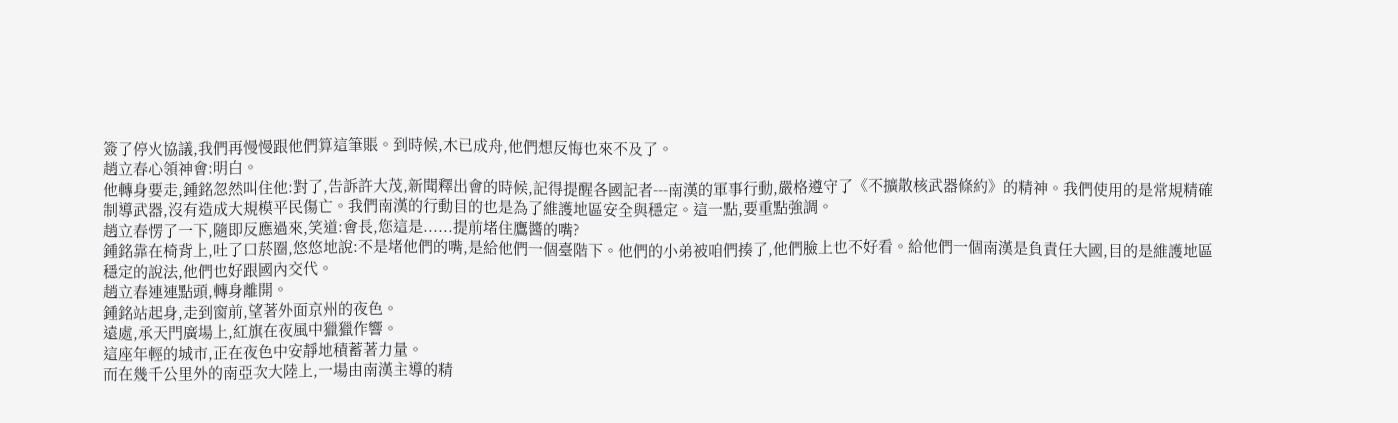簽了停火協議,我們再慢慢跟他們算這筆賬。到時候,木已成舟,他們想反悔也來不及了。
趙立春心領神會:明白。
他轉身要走,鍾銘忽然叫住他:對了,告訴許大茂,新聞釋出會的時候,記得提醒各國記者---南漢的軍事行動,嚴格遵守了《不擴散核武器條約》的精神。我們使用的是常規精確制導武器,沒有造成大規模平民傷亡。我們南漢的行動目的也是為了維護地區安全與穩定。這一點,要重點強調。
趙立春愣了一下,隨即反應過來,笑道:會長,您這是......提前堵住鷹醬的嘴?
鍾銘靠在椅背上,吐了口菸圈,悠悠地說:不是堵他們的嘴,是給他們一個臺階下。他們的小弟被咱們揍了,他們臉上也不好看。給他們一個南漢是負責任大國,目的是維護地區穩定的說法,他們也好跟國內交代。
趙立春連連點頭,轉身離開。
鍾銘站起身,走到窗前,望著外面京州的夜色。
遠處,承天門廣場上,紅旗在夜風中獵獵作響。
這座年輕的城市,正在夜色中安靜地積蓄著力量。
而在幾千公里外的南亞次大陸上,一場由南漢主導的精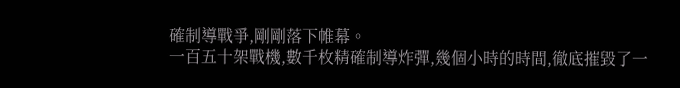確制導戰爭,剛剛落下帷幕。
一百五十架戰機,數千枚精確制導炸彈,幾個小時的時間,徹底摧毀了一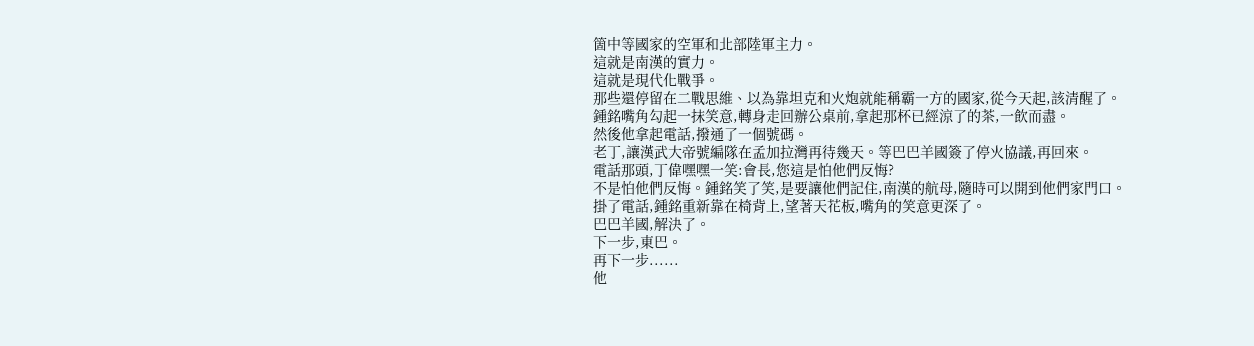箇中等國家的空軍和北部陸軍主力。
這就是南漢的實力。
這就是現代化戰爭。
那些還停留在二戰思維、以為靠坦克和火炮就能稱霸一方的國家,從今天起,該清醒了。
鍾銘嘴角勾起一抹笑意,轉身走回辦公桌前,拿起那杯已經涼了的茶,一飲而盡。
然後他拿起電話,撥通了一個號碼。
老丁,讓漢武大帝號編隊在孟加拉灣再待幾天。等巴巴羊國簽了停火協議,再回來。
電話那頭,丁偉嘿嘿一笑:會長,您這是怕他們反悔?
不是怕他們反悔。鍾銘笑了笑,是要讓他們記住,南漢的航母,隨時可以開到他們家門口。
掛了電話,鍾銘重新靠在椅背上,望著天花板,嘴角的笑意更深了。
巴巴羊國,解決了。
下一步,東巴。
再下一步......
他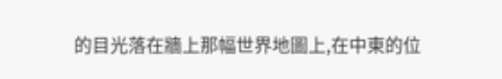的目光落在牆上那幅世界地圖上,在中東的位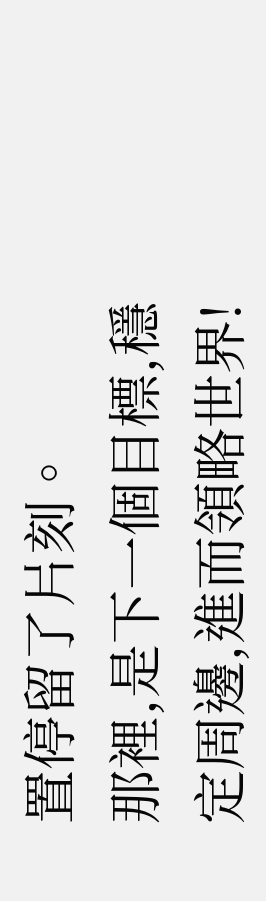置停留了片刻。
那裡,是下一個目標,穩定周邊,進而領略世界!